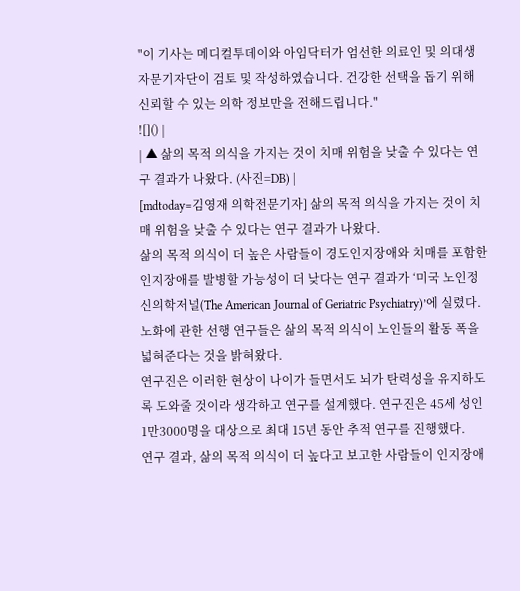"이 기사는 메디컬투데이와 아임닥터가 엄선한 의료인 및 의대생 자문기자단이 검토 및 작성하였습니다. 건강한 선택을 돕기 위해 신뢰할 수 있는 의학 정보만을 전해드립니다."
![]() |
| ▲ 삶의 목적 의식을 가지는 것이 치매 위험을 낮출 수 있다는 연구 결과가 나왔다. (사진=DB) |
[mdtoday=김영재 의학전문기자] 삶의 목적 의식을 가지는 것이 치매 위험을 낮출 수 있다는 연구 결과가 나왔다.
삶의 목적 의식이 더 높은 사람들이 경도인지장애와 치매를 포함한 인지장애를 발병할 가능성이 더 낮다는 연구 결과가 ‘미국 노인정신의학저널(The American Journal of Geriatric Psychiatry)’에 실렸다.
노화에 관한 선행 연구들은 삶의 목적 의식이 노인들의 활동 폭을 넓혀준다는 것을 밝혀왔다.
연구진은 이러한 현상이 나이가 들면서도 뇌가 탄력성을 유지하도록 도와줄 것이라 생각하고 연구를 설계했다. 연구진은 45세 성인 1만3000명을 대상으로 최대 15년 동안 추적 연구를 진행했다.
연구 결과, 삶의 목적 의식이 더 높다고 보고한 사람들이 인지장애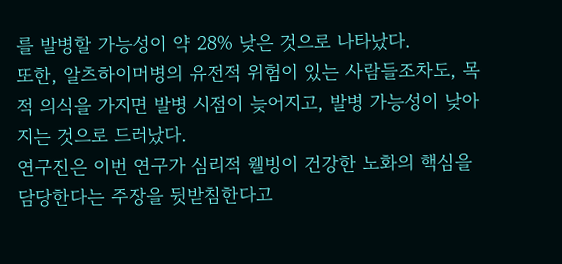를 발병할 가능성이 약 28% 낮은 것으로 나타났다.
또한, 알츠하이머병의 유전적 위험이 있는 사람들조차도, 목적 의식을 가지면 발병 시점이 늦어지고, 발병 가능성이 낮아지는 것으로 드러났다.
연구진은 이번 연구가 심리적 웰빙이 건강한 노화의 핵심을 담당한다는 주장을 뒷받침한다고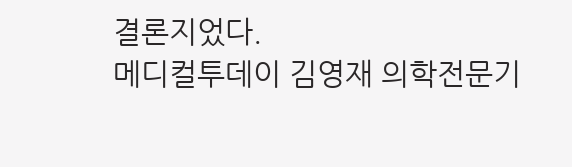결론지었다.
메디컬투데이 김영재 의학전문기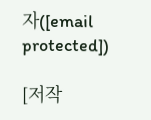자([email protected])

[저작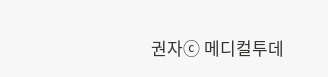권자ⓒ 메디컬투데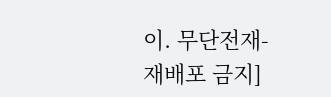이. 무단전재-재배포 금지]